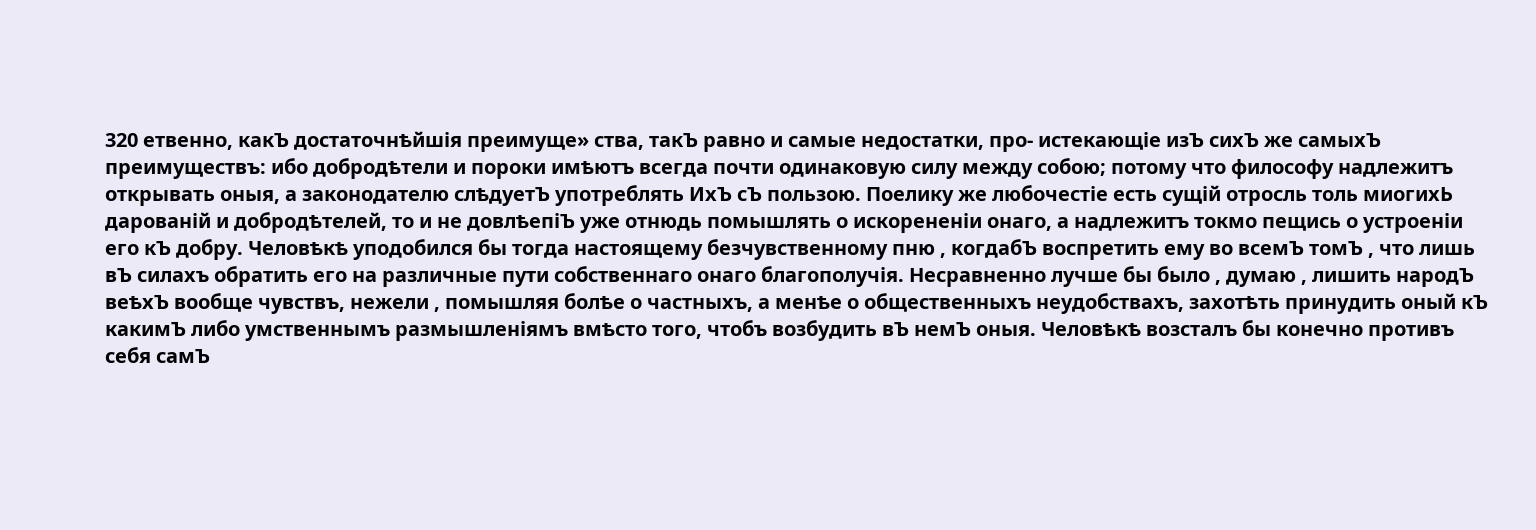320 етвенно, какЪ достаточнѣйшія преимуще» ства, такЪ равно и самые недостатки, про- истекающіе изЪ сихЪ же самыхЪ преимуществъ: ибо добродѣтели и пороки имѣютъ всегда почти одинаковую силу между собою; потому что философу надлежитъ открывать оныя, а законодателю слѣдуетЪ употреблять ИхЪ сЪ пользою. Поелику же любочестіе есть сущій отросль толь миогихЬ дарованій и добродѣтелей, то и не довлѣепіЪ уже отнюдь помышлять о искорененіи онаго, а надлежитъ токмо пещись о устроеніи его кЪ добру. Человѣкѣ уподобился бы тогда настоящему безчувственному пню , когдабЪ воспретить ему во всемЪ томЪ , что лишь вЪ силахъ обратить его на различные пути собственнаго онаго благополучія. Несравненно лучше бы было , думаю , лишить народЪ веѣхЪ вообще чувствъ, нежели , помышляя болѣе о частныхъ, а менѣе о общественныхъ неудобствахъ, захотѣть принудить оный кЪ какимЪ либо умственнымъ размышленіямъ вмѣсто того, чтобъ возбудить вЪ немЪ оныя. Человѣкѣ возсталъ бы конечно противъ себя самЪ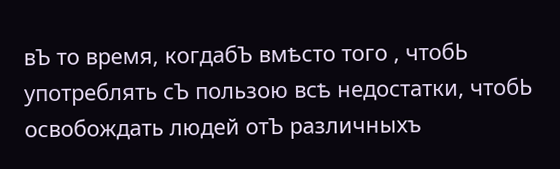вЪ то время, когдабЪ вмѣсто того , чтобЬ употреблять сЪ пользою всѣ недостатки, чтобЬ освобождать людей отЪ различныхъ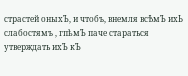страстей оныхЪ, и чтобъ, внемля всѢмЪ ихЬ слабостямъ , гпѣмЪ паче стараться утверждать ихЪ кЪ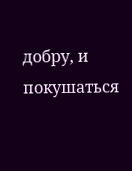добру, и покушаться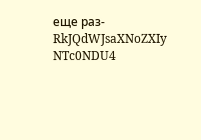еще раз-
RkJQdWJsaXNoZXIy NTc0NDU4